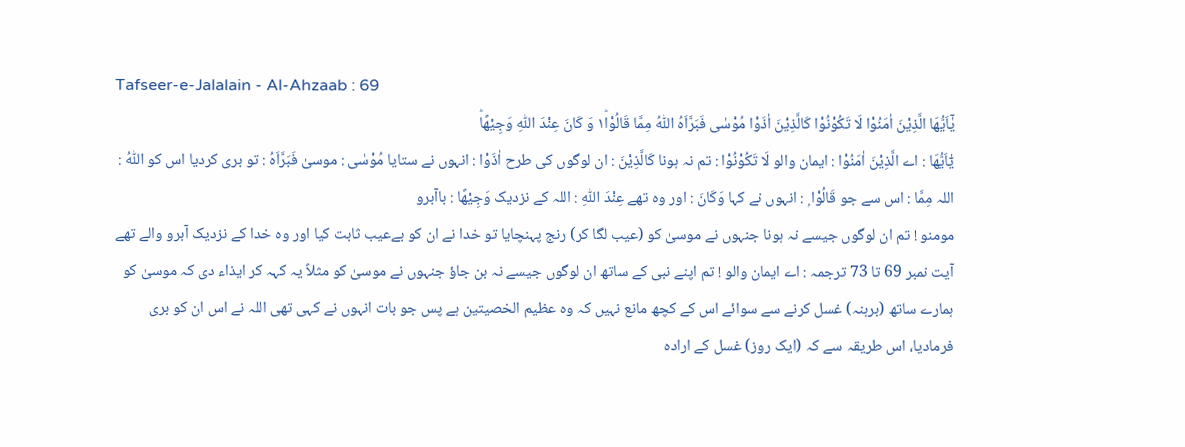Tafseer-e-Jalalain - Al-Ahzaab : 69
یٰۤاَیُّهَا الَّذِیْنَ اٰمَنُوْا لَا تَكُوْنُوْا كَالَّذِیْنَ اٰذَوْا مُوْسٰى فَبَرَّاَهُ اللّٰهُ مِمَّا قَالُوْا١ؕ وَ كَانَ عِنْدَ اللّٰهِ وَجِیْهًاؕ
يٰٓاَيُّهَا : اے الَّذِيْنَ اٰمَنُوْا : ایمان والو لَا تَكُوْنُوْا : تم نہ ہونا كَالَّذِيْنَ : ان لوگوں کی طرح اٰذَوْا : انہوں نے ستایا مُوْسٰى : موسیٰ فَبَرَّاَهُ : تو بری کردیا اس کو اللّٰهُ : اللہ مِمَّا : اس سے جو قَالُوْا ۭ : انہوں نے کہا وَكَانَ : اور وہ تھے عِنْدَ اللّٰهِ : اللہ کے نزدیک وَجِيْهًا : باآبرو
مومنو ! تم ان لوگوں جیسے نہ ہونا جنہوں نے موسیٰ کو (عیب لگا کر) رنج پہنچایا تو خدا نے ان کو بےعیب ثابت کیا اور وہ خدا کے نزدیک آبرو والے تھے
آیت نمبر 69 تا 73 ترجمہ : اے ایمان والو ! تم اپنے نبی کے ساتھ ان لوگوں جیسے نہ بن جاؤ جنہوں نے موسیٰ کو مثلاً یہ کہہ کر ایذاء دی کہ موسیٰ کو ہمارے ساتھ (برہنہ) غسل کرنے سے سوائے اس کے کچھ مانع نہیں کہ وہ عظیم الخصیتین ہے پس جو بات انہوں نے کہی تھی اللہ نے اس ان کو بری فرمادیا، اس طریقہ سے کہ (ایک روز) غسل کے ارادہ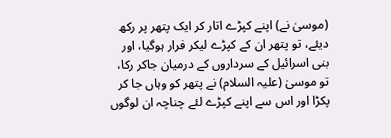(موسیٰ نے) اپنے کپڑے اتار کر ایک پتھر پر رکھ دیئے، تو پتھر ان کے کپڑے لیکر فرار ہوگیا، اور بنی اسرائیل کے سرداروں کے درمیان جاکر رکا، تو موسیٰ (علیہ السلام) نے پتھر کو وہاں جا کر پکڑا اور اس سے اپنے کپڑے لئے چناچہ ان لوگوں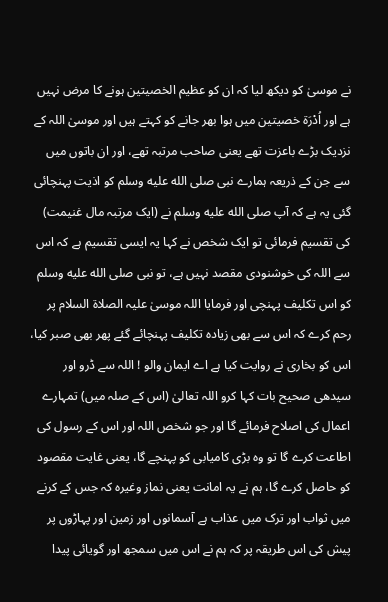نے موسیٰ کو دیکھ لیا کہ ان کو عظیم الخصیتین ہونے کا مرض نہیں ہے اور اُدْرَۃ خصیتین میں ہوا بھر جانے کو کہتے ہیں اور موسیٰ اللہ کے نزدیک بڑے باعزت تھے یعنی صاحب مرتبہ تھے، اور ان باتوں میں سے جن کے ذریعہ ہمارے نبی صلى الله عليه وسلم کو اذیت پہنچائی گئی یہ ہے کہ آپ صلى الله عليه وسلم نے (ایک مرتبہ مال غنیمت) کی تقسیم فرمائی تو ایک شخص نے کہا یہ ایسی تقسیم ہے کہ اس سے اللہ کی خوشنودی مقصد نہیں ہے، تو نبی صلى الله عليه وسلم کو اس تکلیف پہنچی اور فرمایا اللہ موسیٰ علیہ الصلاۃ السلام پر رحم کرے کہ اس سے بھی زیادہ تکلیف پہنچائے گئے پھر بھی صبر کیا، اس کو بخاری نے روایت کیا ہے اے ایمان والو ! اللہ سے ڈرو اور سیدھی صحیح بات کہا کرو اللہ تعالیٰ (اس کے صلہ میں) تمہارے اعمال کی اصلاح فرمائے گا اور جو شخص اللہ اور اس کے رسول کی اطاعت کرے گا تو وہ بڑی کامیابی کو پہنچے گا، یعنی غایت مقصود کو حاصل کرے گا، ہم نے یہ امانت یعنی نماز وغیرہ کہ جس کے کرنے میں ثواب اور ترک میں عذاب ہے آسمانوں اور زمین اور پہاڑوں پر پیش کی اس طریقہ پر کہ ہم نے اس میں سمجھ اور گویائی پیدا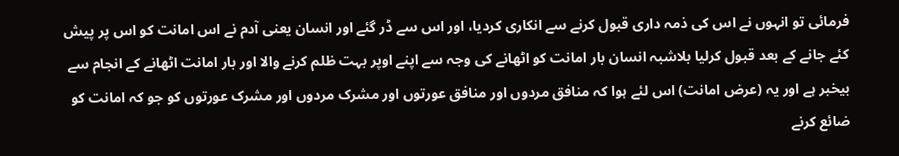فرمائی تو انہوں نے اس کی ذمہ داری قبول کرنے سے انکاری کردیا، اور اس سے ڈر گئے اور انسان یعنی آدم نے اس امانت کو اس پر پیش کئے جانے کے بعد قبول کرلیا بلاشبہ انسان بار امانت کو اٹھانے کی وجہ سے اپنے اوپر بہت ظلم کرنے والا اور بار امانت اٹھانے کے انجام سے بیخبر ہے اور یہ (عرض امانت) اس لئے ہوا کہ منافق مردوں اور منافق عورتوں اور مشرک مردوں اور مشرک عورتوں کو جو کہ امانت کو ضائع کرنے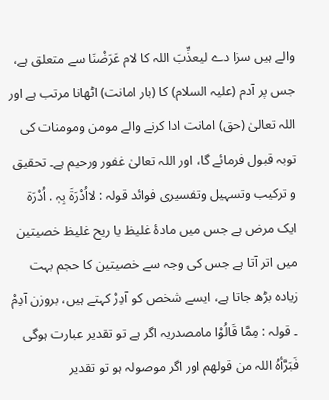والے ہیں سزا دے لیعذِّبَ اللہ کا لام عَرَضْنَا سے متعلق ہے، جس پر آدم (علیہ السلام) کا (بار امانت) اٹھانا مرتب ہے اور اللہ تعالیٰ (حق) امانت ادا کرنے والے مومن ومومنات کی توبہ قبول فرمائے گا، اور اللہ تعالیٰ غفور ورحیم ہے۔ تحقیق و ترکیب وتسہیل وتفسیری فوائد قولہ : لااُدْرَۃَ بِہٖ . اُدْرَۃ ایک مرض ہے جس میں مادۂ غلیظ یا ریح غلیظ خصیتین میں اتر آتا ہے جس کی وجہ سے خصیتین کا حجم بہت زیادہ بڑھ جاتا ہے، ایسے شخص کو آدِرْ کہتے ہیں، بروزن آدِمْ ۔ قولہ : مِمَّا قَالُوْا مامصدریہ اگر ہے تو تقدیر عبارت ہوگی فَبَرَّأہُ اللہ من قولھم اور اگر موصولہ ہو تو تقدیر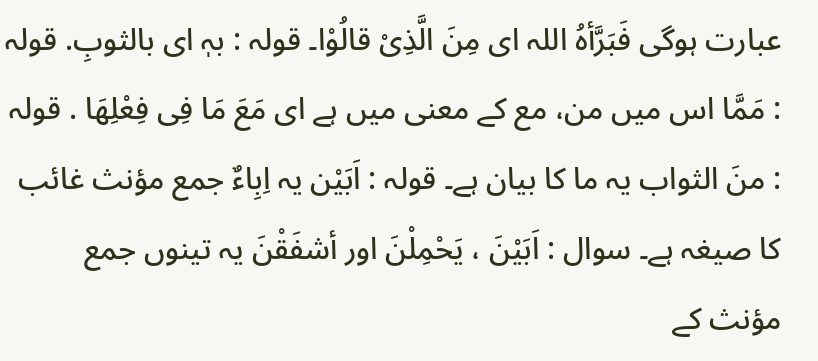عبارت ہوگی فَبَرَّأہُ اللہ ای مِنَ الَّذِیْ قالُوْا۔ قولہ : بہٖ ای بالثوبِ. قولہ : مَمَّا اس میں من، مع کے معنی میں ہے ای مَعَ مَا فِی فِعْلِھَا . قولہ : منَ الثواب یہ ما کا بیان ہے۔ قولہ : اَبَیْن یہ اِبِاءٌ جمع مؤنث غائب کا صیغہ ہے۔ سوال : اَبَیْنَ ، یَحْمِلْنَ اور أشفَقْنَ یہ تینوں جمع مؤنث کے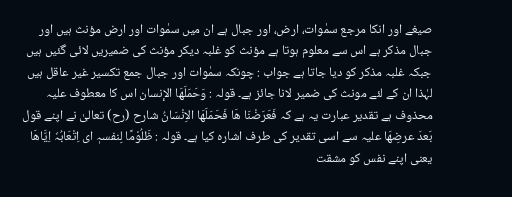صیغے اور انکا مرجع سمٰوات، ارض، اور جبال ہے ان میں سمٰوات اور ارض مؤنث ہیں اور جبال مذکر ہے اس سے معلوم ہوتا ہے مؤنث کو غلبہ دیکر مؤنث کی ضمیریں لائی گئیں ہیں جبکہ غلبہ مذکر کو دیا جاتا ہے جواب : چونکہ سمٰوات اور جبال جمع تکسیر غیر عاقل ہیں لہٰذا ان کے لئے مونث کی ضمیر لانا جائز ہے۔ قولہ : وَحَمَلَھَا الإنسان اس کا معطوف علیہ محذوف ہے تقدیر عبارت یہ ہے کہ فَعَرَضْنَا ھَا فَحَمَلَھَا الاِنْسَانُ شارح (رح) تعالیٰ نے اپنے قول بَعدَ عرضِھَا علیہ سے اسی تقدیر کی طرف اشارہ کیا ہے۔ قولہ : ظَلُوْمًا لِنفسہٖ ای اِتْعَابُہٗ اِیَّاھَا یعنی اپنے نفس کو مشقت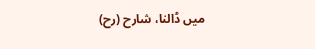میں ڈالنا، شارح (رح)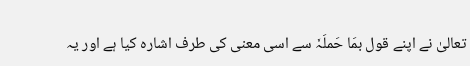تعالیٰ نے اپنے قول بمَا حَملَہٗ سے اسی معنی کی طرف اشارہ کیا ہے اور یہ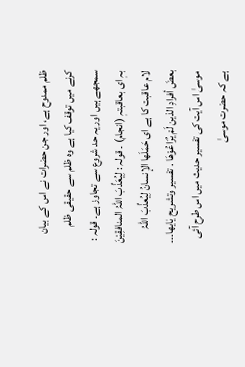ظلم ممدوح ہے، اور جن حضرات نے اس کے بیان کرنے میں توقف کیا ہے وہ ظلم سے حقیقی ظلم سمجھے ہیں اور یہ حد شروع سے تجاوز ہے۔ قولہ : بہٖ ای بعاقبتہٖ (انجام) ۔ قولہ : لِیُعَذِّبَ اللہُ المنافقِیْنَ لام عاقبت کا ہے ای حَمَلَھا الإنسانُ لِیُعذِّبَ اللہُ بعضَ أفرادِ الذین لَمْ یُرَاعُوْھَا . تفسیر وتشریح یٰایھا۔۔۔ موسیٰ اس آیت کی تفسیر حدیث میں اس طرح آئی ہے کہ حضرت موسیٰ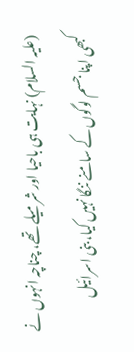(علیہ السلام) نہایت ہی باحیا اور شرمیلے تھے، چناچہ انہوں نے کبھی اپنا جسم لوگوں کے سامنے ننگا نہیں کیا، بنی اسرائیل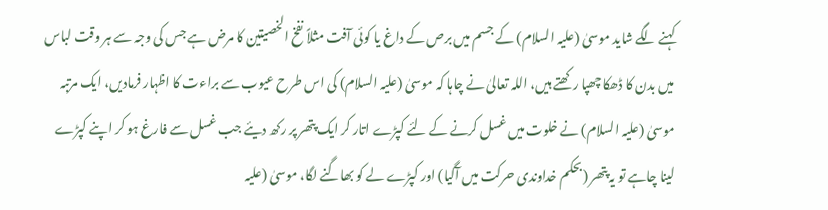کہنے لگے شاید موسیٰ (علیہ السلام) کے جسم میں برص کے داغ یا کوئی آفت مثلاً نفخ الخصیتین کا مرض ہے جس کی وجہ سے ہر وقت لباس میں بدن کا ڈھکا چھپا رکھتے ہیں، اللہ تعالیٰ نے چاہا کہ موسیٰ (علیہ السلام) کی اس طرح عیوب سے براءت کا اظہار فرمادیں، ایک مرتبہ موسیٰ (علیہ السلام) نے خلوت میں غسل کرنے کے لئے کپڑے اتار کر ایک پتھر پر رکھ دیئے جب غسل سے فارغ ہو کر اپنے کپڑے لینا چاہے تو یہ پتھر (بحکم خداوندی حرکت میں آگیا) اور کپڑے لے کو بھاگنے لگا، موسیٰ (علیہ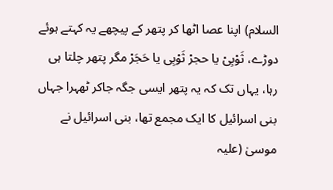السلام) اپنا عصا اٹھا کر پتھر کے پیچھے یہ کہتے ہوئے دوڑے، ثَوْبِیْ یا حجرْ ثَوْبِی یا حَجَرْ مگر پتھر چلتا ہی رہا، یہاں تک کہ یہ پتھر ایسی جگہ جاکر ٹھہرا جہاں بنی اسرائیل کا ایک مجمع تھا، بنی اسرائیل نے موسیٰ (علیہ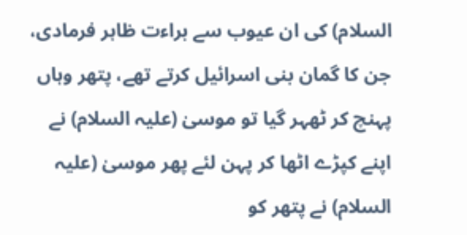السلام) کی ان عیوب سے براءت ظاہر فرمادی، جن کا گمان بنی اسرائیل کرتے تھے، پتھر وہاں پہنچ کر ٹھہر گیا تو موسیٰ (علیہ السلام) نے اپنے کپڑے اٹھا کر پہن لئے پھر موسیٰ (علیہ السلام) نے پتھر کو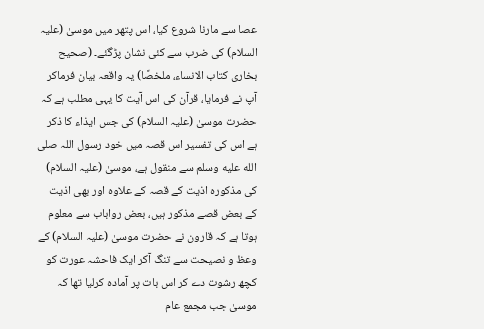عصا سے مارنا شروع کیا، اس پتھر میں موسیٰ (علیہ السلام) کی ضرب سے کئی نشان پڑگئے۔ (صحیح بخاری کتاب الانساء، ملخصًا) یہ واقعہ بیان فرماکر آپ نے فرمایا، قرآن کی اس آیت کا یہی مطلب ہے کہ حضرت موسیٰ (علیہ السلام) کی جس ایذاء کا ذکر ہے اس کی تفسیر اس قصہ میں خود رسول اللہ صلى الله عليه وسلم سے منقول ہے، موسیٰ (علیہ السلام) کی مذکورہ اذیت کے قصہ کے علاوہ اور بھی اذیت کے بعض قصے مذکور ہیں، بعض رواباب سے معلوم ہوتا ہے کہ قارون نے حضرت موسیٰ (علیہ السلام) کے وعظ و نصیحت سے تنگ آکر ایک فاحشہ عورت کو کچھ رشوت دے کر اس بات پر آمادہ کرلیا تھا کہ موسیٰ جب مجمع عام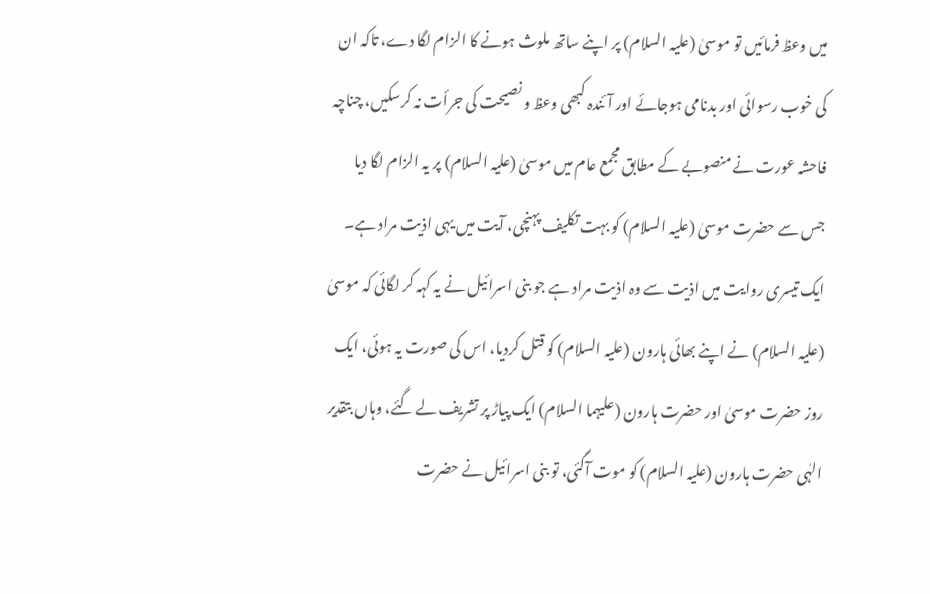میں وعظ فرمائیں تو موسیٰ (علیہ السلام) پر اپنے ساتھ ملوث ہونے کا الزام لگا دے، تاکہ ان کی خوب رسوائی اور بدنامی ہوجائے اور آئندہ کبھی وعظ و نصیحت کی جرأت نہ کرسکیں، چناچہ فاحشہ عورت نے منصوبے کے مطابق مجمع عام میں موسیٰ (علیہ السلام) پر یہ الزام لگا دیا جس سے حضرت موسیٰ (علیہ السلام) کو بہت تکلیف پہنچی، آیت میں یہی اذیت مراد ہے۔ ایک تیسری روایت میں اذیت سے وہ اذیت مراد ہے جو بنی اسرائیل نے یہ کہہ کر لگائی کہ موسیٰ (علیہ السلام) نے اپنے بھائی ہارون (علیہ السلام) کو قتل کردیا، اس کی صورت یہ ہوئی، ایک روز حضرت موسیٰ اور حضرت ہارون (علیہما السلام) ایک پیاڑ پر تشریف لے گئے، وہاں بتقدیر الہٰی حضرت ہارون (علیہ السلام) کو موت آگئی، تو بنی اسرائیل نے حضرت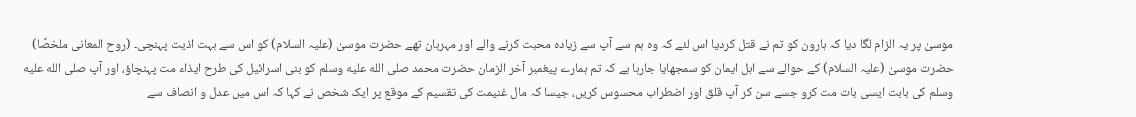موسیٰ پر یہ الزام لگا دیا کہ ہارون کو تم نے قتل کردیا اس لئے کہ وہ ہم سے آپ سے زیادہ محبت کرنے والے اور مہربان تھے حضرت موسیٰ (علیہ السلام) کو اس سے بہت اذیت پہنچی۔ (روح المعانی ملخصًا) حضرت موسیٰ (علیہ السلام) کے حوالے سے اہل ایمان کو سمجھایا جارہا ہے کہ تم ہمارے پیغمبر آخر الزمان حضرت محمد صلى الله عليه وسلم کو بنی اسرائیل کی طرح ایذاء مت پہنچاؤ، اور آپ صلى الله عليه وسلم کی بابت ایسی بات مت کرو جسے سن کر آپ قلق اور اضطراب محسوس کریں، جیسا کہ مال غنیمت کی تقسیم کے موقع پر ایک شخص نے کہا کہ اس میں عدل و انصاف سے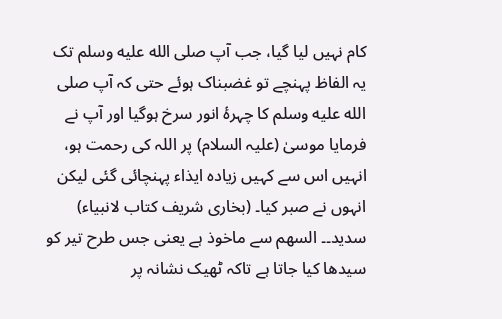کام نہیں لیا گیا، جب آپ صلى الله عليه وسلم تک یہ الفاظ پہنچے تو غضبناک ہوئے حتی کہ آپ صلى الله عليه وسلم کا چہرۂ انور سرخ ہوگیا اور آپ نے فرمایا موسیٰ (علیہ السلام) پر اللہ کی رحمت ہو، انہیں اس سے کہیں زیادہ ایذاء پہنچائی گئی لیکن انہوں نے صبر کیا۔ (بخاری شریف کتاب لانبیاء) سدید۔۔ السھم سے ماخوذ ہے یعنی جس طرح تیر کو سیدھا کیا جاتا ہے تاکہ ٹھیک نشانہ پر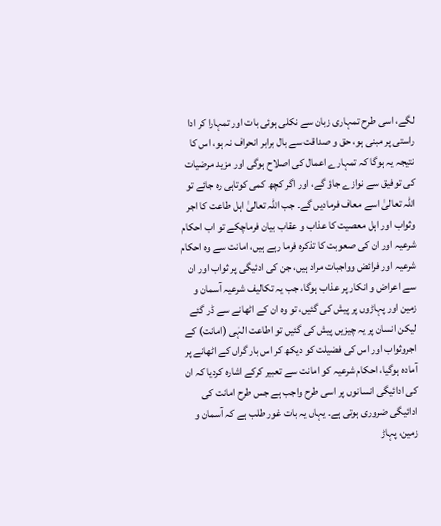لگے، اسی طرح تمہاری زبان سے نکلی ہوئی بات اور تمہارا کر ادا راستی پر مبنی ہو، حق و صداقت سے بال برابر انحراف نہ ہو، اس کا نتیجہ یہ ہوگا کہ تمہارے اعمال کی اصلاح ہوگی اور مزید مرضیات کی توفیق سے نوازے جاؤ گے، اور اگر کچھ کمی کوتاہی رہ جائے تو اللہ تعالیٰ اسے معاف فرمادیں گے۔ جب اللہ تعالیٰ اہل طاعت کا اجر وثواب اور اہل معصیت کا عذاب و عقاب بیان فرماچکے تو اب احکام شرعیہ اور ان کی صعوبت کا تذکرہ فرما رہے ہیں، امانت سے وہ احکام شرعیہ اور فرائض وواجبات مراد ہیں، جن کی ادئیگی پر ثواب اور ان سے اعراض و انکار پر عذاب ہوگا، جب یہ تکالیف شرعیہ آسمان و زمین اور پہاڑوں پر پیش کی گئیں، تو وہ ان کے اٹھانے سے ڈر گئے لیکن انسان پر یہ چیزیں پیش کی گئیں تو اطاعت الہٰی (امانت) کے اجروثواب اور اس کی فضیلت کو دیکھ کر اس بار گراں کے اٹھانے پر آمادہ ہوگیا، احکام شرعیہ کو امانت سے تعبیر کرکے اشارہ کردیا کہ ان کی ادائیگی انسانوں پر اسی طرح واجب ہے جس طرح امانت کی ادائیگی ضروری ہوتی ہے۔ یہاں یہ بات غور طلب ہے کہ آسمان و زمین، پہاڑ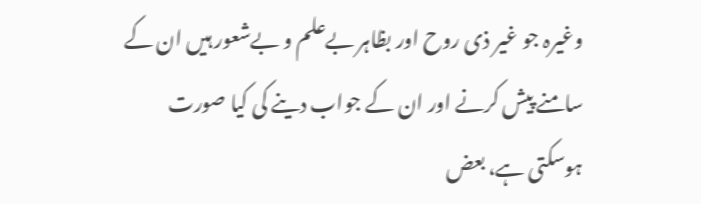وغیرہ جو غیر ذی روح اور بظاہر بےعلم و بےشعور ہیں ان کے سامنے پیش کرنے اور ان کے جواب دینے کی کیا صورت ہوسکتی ہے، بعض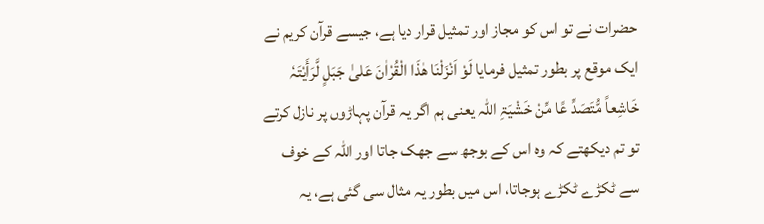حضرات نے تو اس کو مجاز اور تمثیل قرار دیا ہے، جیسے قرآن کریم نے ایک موقع پر بطور تمثیل فرمایا لَوْ اَنْزَلْنَا ھٰذَا الْقُرْاٰنَ عَلیٰ جَبَلٍ لَّرَأَیْتَہٗ خَاشِعاً مُّتَصَدِّ عًا مِّنْ خَشْیَۃِ اللہ یعنی ہم اگر یہ قرآن پہاڑوں پر نازل کرتے تو تم دیکھتے کہ وہ اس کے بوجھ سے جھک جاتا اور اللہ کے خوف سے ٹکڑے ٹکڑے ہوجاتا، اس میں بطور یہ مثال سی گئی ہے، یہ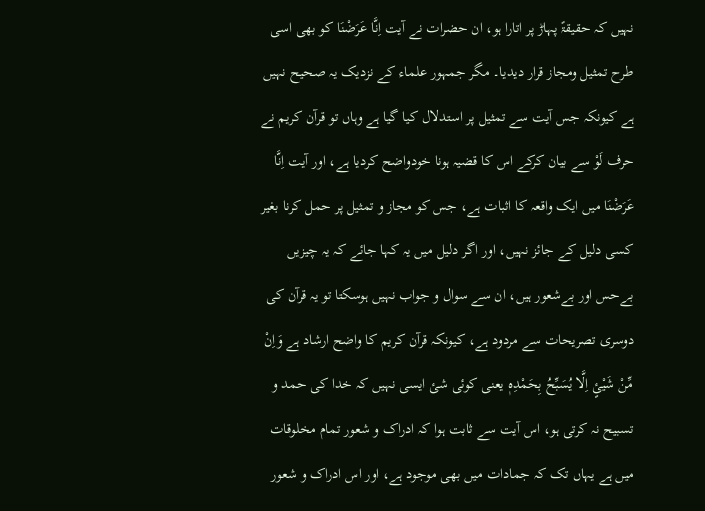نہیں کہ حقیقۃً پہاڑ پر اتارا ہو، ان حضرات نے آیت اِنَّا عَرَضْنَا کو بھی اسی طرح تمثیل ومجاز قرار دیدیا۔ مگر جمہور علماء کے نزدیک یہ صحیح نہیں ہے کیونکہ جس آیت سے تمثیل پر استدلال کیا گیا ہے وہاں تو قرآن کریم نے حرف لَوْ سے بیان کرکے اس کا قضیہ ہونا خودواضح کردیا ہے، اور آیت اِنَّا عَرَضْنَا میں ایک واقعہ کا اثبات ہے، جس کو مجاز و تمثیل پر حمل کرنا بغیر کسی دلیل کے جائز نہیں، اور اگر دلیل میں یہ کہا جائے کہ یہ چیزیں بےحس اور بےشعور ہیں، ان سے سوال و جواب نہیں ہوسکتا تو یہ قرآن کی دوسری تصریحات سے مردود ہے، کیونکہ قرآن کریم کا واضح ارشاد ہے وَاِنْ مِّنْ شَیْئٍ اِلَّا یُسَبِّحُ بِحَمْدِہٖ یعنی کوئی شئ ایسی نہیں کہ خدا کی حمد و تسبیح نہ کرتی ہو، اس آیت سے ثابت ہوا کہ ادراک و شعور تمام مخلوقات میں ہے یہاں تک کہ جمادات میں بھی موجود ہے، اور اس ادراک و شعور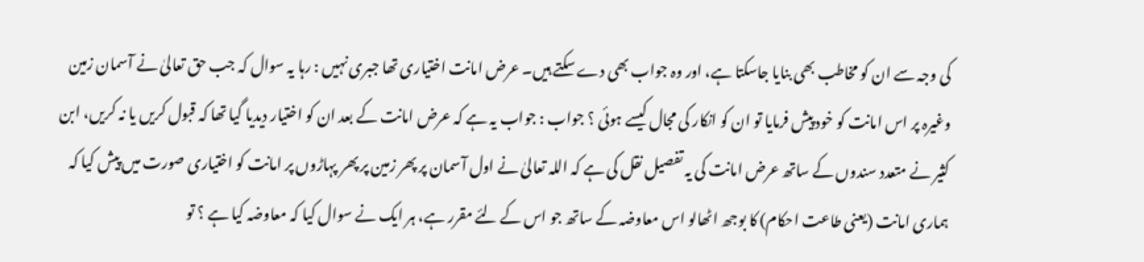کی وجہ سے ان کو مخاطب بھی بنایا جاسکتا ہے، اور وہ جواب بھی دے سکتے ہیں۔ عرض امانت اختیاری تھا جبری نہیں : رہا یہ سوال کہ جب حق تعالیٰ نے آسمان زمین وغیرہ پر اس امانت کو خود پیش فرمایا تو ان کو انکار کی مجال کیسے ہوئی ؟ جواب : جواب یہ ہے کہ عرض امانت کے بعد ان کو اختیار دیدیا گیا تھا کہ قبول کریں یا نہ کریں، ابن کثیر نے متعدد سندوں کے ساتھ عرض امانت کی یہ تفصیل نقل کی ہے کہ اللہ تعالیٰ نے اول آسمان پر پھر زمین پر پھر پہاڑوں پر امانت کو اختیاری صورت میں پیش کیا کہ ہماری امانت (یعنی طاعت احکام) کا بوجھ اٹھالو اس معاوضہ کے ساتھ جو اس کے لئے مقرر ہے، ہر ایک نے سوال کیا کہ معاوضہ کیا ہے ؟ تو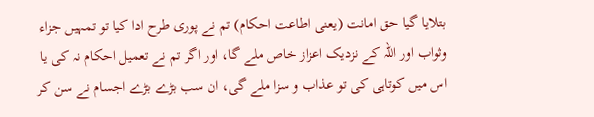بتلایا گیا حق امانت (یعنی اطاعت احکام) تم نے پوری طرح ادا کیا تو تمہیں جزاء وثواب اور اللہ کے نزدیک اعزاز خاص ملے گا، اور اگر تم نے تعمیل احکام نہ کی یا اس میں کوتاہی کی تو عذاب و سزا ملے گی، ان سب بڑے بڑے اجسام نے سن کر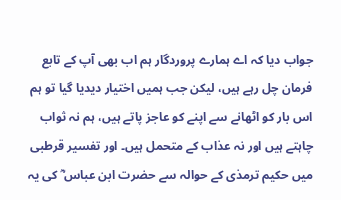جواب دیا کہ اے ہمارے پروردگار ہم اب بھی آپ کے تابع فرمان چل رہے ہیں، لیکن جب ہمیں اختیار دیدیا گیا تو ہم اس بار کو اٹھانے سے اپنے کو عاجز پاتے ہیں، ہم نہ ثواب چاہتے ہیں اور نہ عذاب کے متحمل ہیں۔ اور تفسیر قرطبی میں حکیم ترمذی کے حوالہ سے حضرت ابن عباس ؓ کی یہ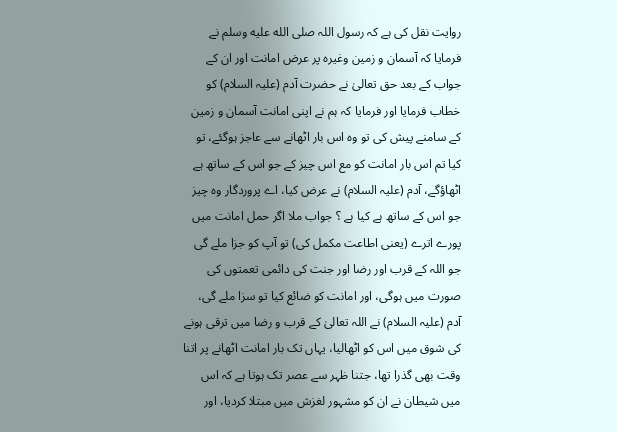روایت نقل کی ہے کہ رسول اللہ صلى الله عليه وسلم نے فرمایا کہ آسمان و زمین وغیرہ پر عرض امانت اور ان کے جواب کے بعد حق تعالیٰ نے حضرت آدم (علیہ السلام) کو خطاب فرمایا اور فرمایا کہ ہم نے اپنی امانت آسمان و زمین کے سامنے پیش کی تو وہ اس بار اٹھانے سے عاجز ہوگئے، تو کیا تم اس بار امانت کو مع اس چیز کے جو اس کے ساتھ ہے اٹھاؤگے، آدم (علیہ السلام) نے عرض کیا، اے پروردگار وہ چیز جو اس کے ساتھ ہے کیا ہے ؟ جواب ملا اگر حمل امانت میں پورے اترے (یعنی اطاعت مکمل کی) تو آپ کو جزا ملے گی جو اللہ کے قرب اور رضا اور جنت کی دائمی تعمتوں کی صورت میں ہوگی، اور امانت کو ضائع کیا تو سزا ملے گی، آدم (علیہ السلام) نے اللہ تعالیٰ کے قرب و رضا میں ترقی ہونے کی شوق میں اس کو اٹھالیا، یہاں تک بار امانت اٹھانے پر اتنا وقت بھی گذرا تھا، جتنا ظہر سے عصر تک ہوتا ہے کہ اس میں شیطان نے ان کو مشہور لغزش میں مبتلا کردیا، اور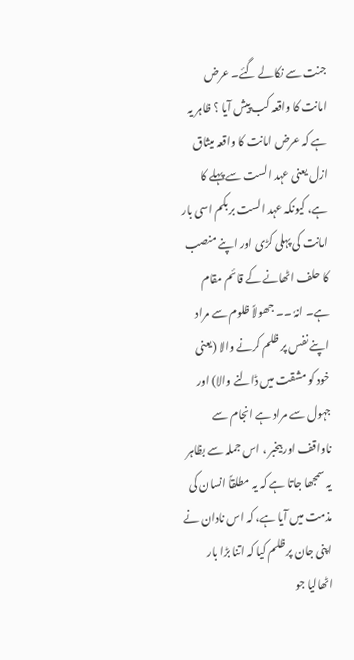جنت سے نکالے گئے۔ عرض امانت کا واقعہ کب پیش آیا ؟ ظاہر یہ ہے کہ عرض امانت کا واقعہ میثاق ازل یعنی عہد الست سے پہلے کا ہے، کیونکہ عہد الست بربکم اسی بار امانت کی پہلی کڑی اور اپنے منصب کا حلف اٹھانے کے قائم مقام ہے۔ انہٗ ۔۔ جھولاً ظلوم سے مراد اپنے نفس پر ظلم کرنے والا (یعنی خود کو مشقت میں ڈالنے والا) اور جہول سے مراد ہے انجام سے ناواقف اور بیخبر ، اس جملہ سے بظاہر یہ سمجھا جاتا ہے کہ یہ مطلقاً انسان کی مذمت میں آیا ہے، کہ اس نادان نے اپنی جان پر ظلم کیا کہ اتنا بڑا بار اٹھالیا جو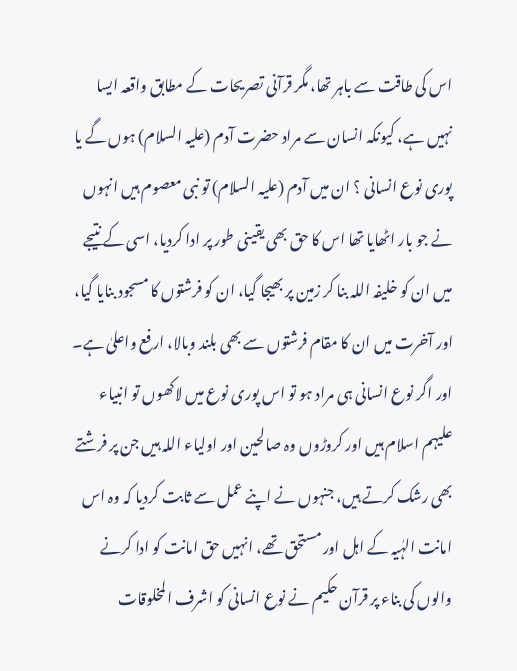اس کی طاقت سے باہر تھا، مگر قرآنی تصریحات کے مطابق واقعہ ایسا نہیں ہے، کیونکہ انسان سے مراد حضرت آدم (علیہ السلام) ہوں گے یا پوری نوع انسانی ؟ ان میں آدم (علیہ السلام) تو نبی معصوم ہیں انہوں نے جو بار اٹھایا تھا اس کا حق بھی یقینی طور پر ادا کردیا، اسی کے نتیجے میں ان کو خلیفہ اللہ بنا کر زمین پر بھیجا گیا، ان کو فرشتوں کا مسجود بنایا گیا، اور آخرت میں ان کا مقام فرشتوں سے بھی بلند وبالا، ارفع واعلیٰ ہے۔ اور اگر نوع انسانی ہی مراد ہو تو اس پوری نوع میں لاکھوں تو انبیاء علیہم اسلام ہیں اور کروڑوں وہ صالحین اور اولیاء اللہ ہیں جن پر فرشتے بھی رشک کرتے ہیں، جنہوں نے اپنے عمل سے ثابت کردیا کہ وہ اس امانت الہٰیہ کے اہل اور مستحق تھے، انہیں حق امانت کو ادا کرنے والوں کی بناء پر قرآن حکیم نے نوع انسانی کو اشرف المخلوقات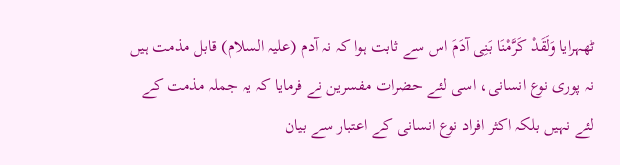ٹھہرایا وَلَقَدْ کَرَّمْنَا بَنِی آدَمَ اس سے ثابت ہوا کہ نہ آدم (علیہ السلام) قابل مذمت ہیں نہ پوری نوع انسانی، اسی لئے حضرات مفسرین نے فرمایا کہ یہ جملہ مذمت کے لئے نہیں بلکہ اکثر افراد نوع انسانی کے اعتبار سے بیان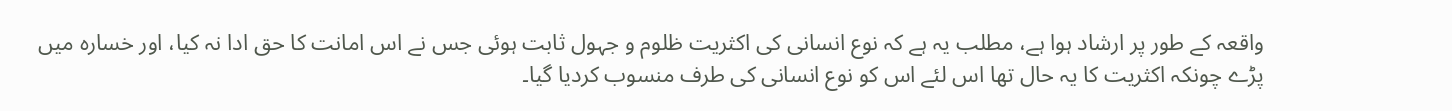واقعہ کے طور پر ارشاد ہوا ہے، مطلب یہ ہے کہ نوع انسانی کی اکثریت ظلوم و جہول ثابت ہوئی جس نے اس امانت کا حق ادا نہ کیا، اور خسارہ میں پڑے چونکہ اکثریت کا یہ حال تھا اس لئے اس کو نوع انسانی کی طرف منسوب کردیا گیا۔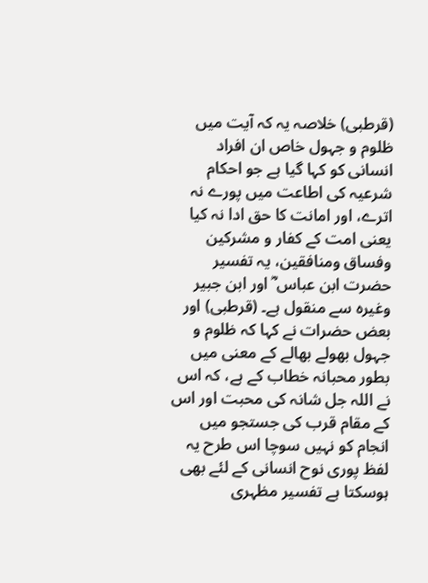(قرطبی) خلاصہ یہ کہ آیت میں ظلوم و جہول خاص ان افراد انسانی کو کہا گیا ہے جو احکام شرعیہ کی اطاعت میں پورے نہ اترے، اور امانت کا حق ادا نہ کیا یعنی امت کے کفار و مشرکین وفساق ومنافقین، یہ تفسیر حضرت ابن عباس ؓ اور ابن جبیر وغیرہ سے منقول ہے۔ (قرطبی) اور بعض حضرات نے کہا کہ ظلوم و جہول بھولے بھالے کے معنی میں بطور محبانہ خطاب کے ہے، کہ اس نے اللہ جل شانہ کی محبت اور اس کے مقام قرب کی جستجو میں انجام کو نہیں سوچا اس طرح یہ لفظ پوری نوح انسانی کے لئے بھی ہوسکتا ہے تفسیر مظہری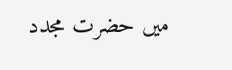میں حضرت مجدد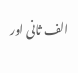الف ثانی اور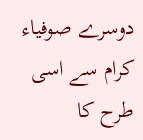دوسرے صوفیاء کرام سے اسی طرح کا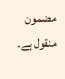مضمون منقول ہے۔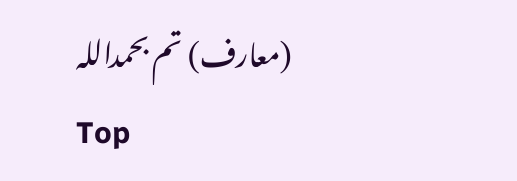(معارف) تم بحمداللہ
Top